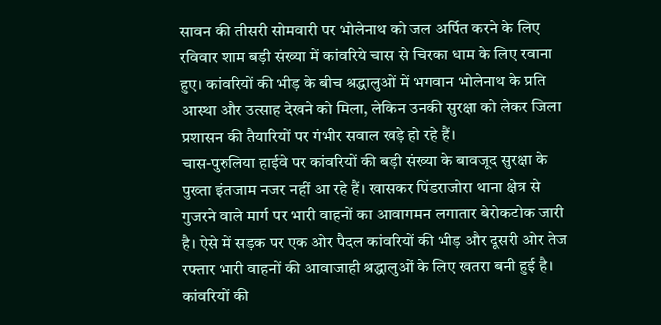सावन की तीसरी सोमवारी पर भोलेनाथ को जल अर्पित करने के लिए रविवार शाम बड़ी संख्या में कांवरिये चास से चिरका धाम के लिए रवाना हुए। कांवरियों की भीड़ के बीच श्रद्धालुओं में भगवान भोलेनाथ के प्रति आस्था और उत्साह देखने को मिला, लेकिन उनकी सुरक्षा को लेकर जिला प्रशासन की तैयारियों पर गंभीर सवाल खड़े हो रहे हैं।
चास-पुरुलिया हाईवे पर कांवरियों की बड़ी संख्या के बावजूद सुरक्षा के पुख्ता इंतजाम नजर नहीं आ रहे हैं। खासकर पिंडराजोरा थाना क्षेत्र से गुजरने वाले मार्ग पर भारी वाहनों का आवागमन लगातार बेरोकटोक जारी है। ऐसे में सड़क पर एक ओर पैदल कांवरियों की भीड़ और दूसरी ओर तेज रफ्तार भारी वाहनों की आवाजाही श्रद्धालुओं के लिए खतरा बनी हुई है।
कांवरियों की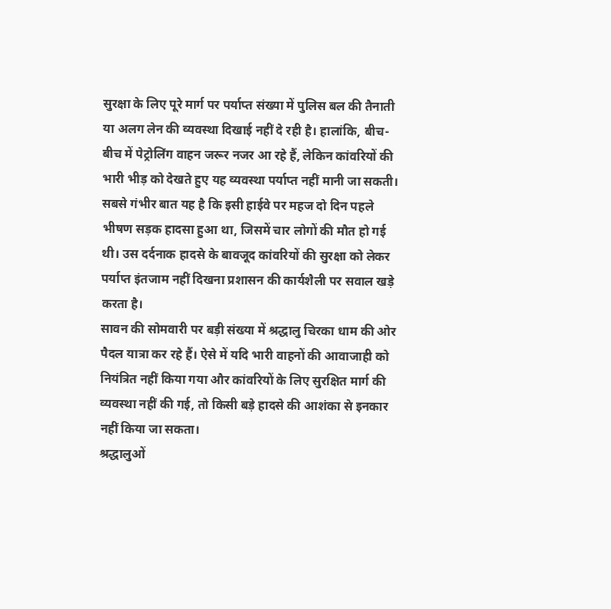सुरक्षा के लिए पूरे मार्ग पर पर्याप्त संख्या में पुलिस बल की तैनाती या अलग लेन की व्यवस्था दिखाई नहीं दे रही है। हालांकि, बीच-बीच में पेट्रोलिंग वाहन जरूर नजर आ रहे हैं, लेकिन कांवरियों की भारी भीड़ को देखते हुए यह व्यवस्था पर्याप्त नहीं मानी जा सकती।
सबसे गंभीर बात यह है कि इसी हाईवे पर महज दो दिन पहले भीषण सड़क हादसा हुआ था, जिसमें चार लोगों की मौत हो गई थी। उस दर्दनाक हादसे के बावजूद कांवरियों की सुरक्षा को लेकर पर्याप्त इंतजाम नहीं दिखना प्रशासन की कार्यशैली पर सवाल खड़े करता है।
सावन की सोमवारी पर बड़ी संख्या में श्रद्धालु चिरका धाम की ओर पैदल यात्रा कर रहे हैं। ऐसे में यदि भारी वाहनों की आवाजाही को नियंत्रित नहीं किया गया और कांवरियों के लिए सुरक्षित मार्ग की व्यवस्था नहीं की गई, तो किसी बड़े हादसे की आशंका से इनकार नहीं किया जा सकता।
श्रद्धालुओं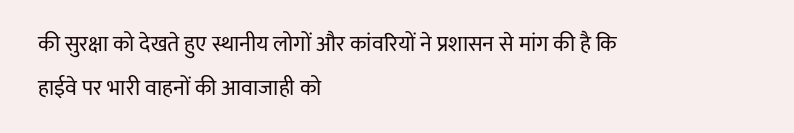की सुरक्षा को देखते हुए स्थानीय लोगों और कांवरियों ने प्रशासन से मांग की है कि हाईवे पर भारी वाहनों की आवाजाही को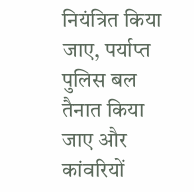नियंत्रित किया जाए, पर्याप्त पुलिस बल तैनात किया जाए और कांवरियों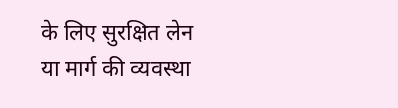के लिए सुरक्षित लेन या मार्ग की व्यवस्था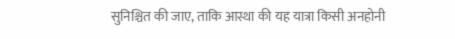सुनिश्चित की जाए, ताकि आस्था की यह यात्रा किसी अनहोनी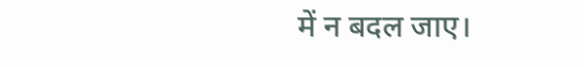में न बदल जाए।